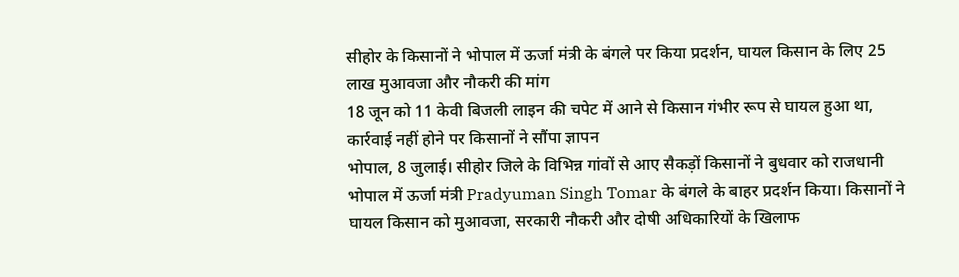सीहोर के किसानों ने भोपाल में ऊर्जा मंत्री के बंगले पर किया प्रदर्शन, घायल किसान के लिए 25 लाख मुआवजा और नौकरी की मांग
18 जून को 11 केवी बिजली लाइन की चपेट में आने से किसान गंभीर रूप से घायल हुआ था, कार्रवाई नहीं होने पर किसानों ने सौंपा ज्ञापन
भोपाल, 8 जुलाई। सीहोर जिले के विभिन्न गांवों से आए सैकड़ों किसानों ने बुधवार को राजधानी भोपाल में ऊर्जा मंत्री Pradyuman Singh Tomar के बंगले के बाहर प्रदर्शन किया। किसानों ने घायल किसान को मुआवजा, सरकारी नौकरी और दोषी अधिकारियों के खिलाफ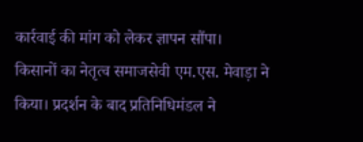कार्रवाई की मांग को लेकर ज्ञापन सौंपा।
किसानों का नेतृत्व समाजसेवी एम.एस. मेवाड़ा ने किया। प्रदर्शन के बाद प्रतिनिधिमंडल ने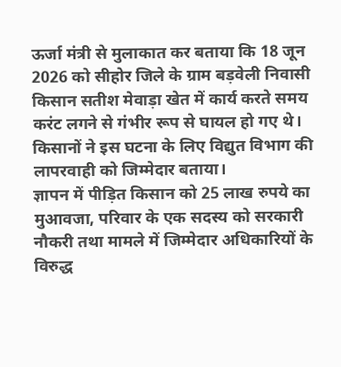ऊर्जा मंत्री से मुलाकात कर बताया कि 18 जून 2026 को सीहोर जिले के ग्राम बड़वेली निवासी किसान सतीश मेवाड़ा खेत में कार्य करते समय करंट लगने से गंभीर रूप से घायल हो गए थे। किसानों ने इस घटना के लिए विद्युत विभाग की लापरवाही को जिम्मेदार बताया।
ज्ञापन में पीड़ित किसान को 25 लाख रुपये का मुआवजा, परिवार के एक सदस्य को सरकारी नौकरी तथा मामले में जिम्मेदार अधिकारियों के विरुद्ध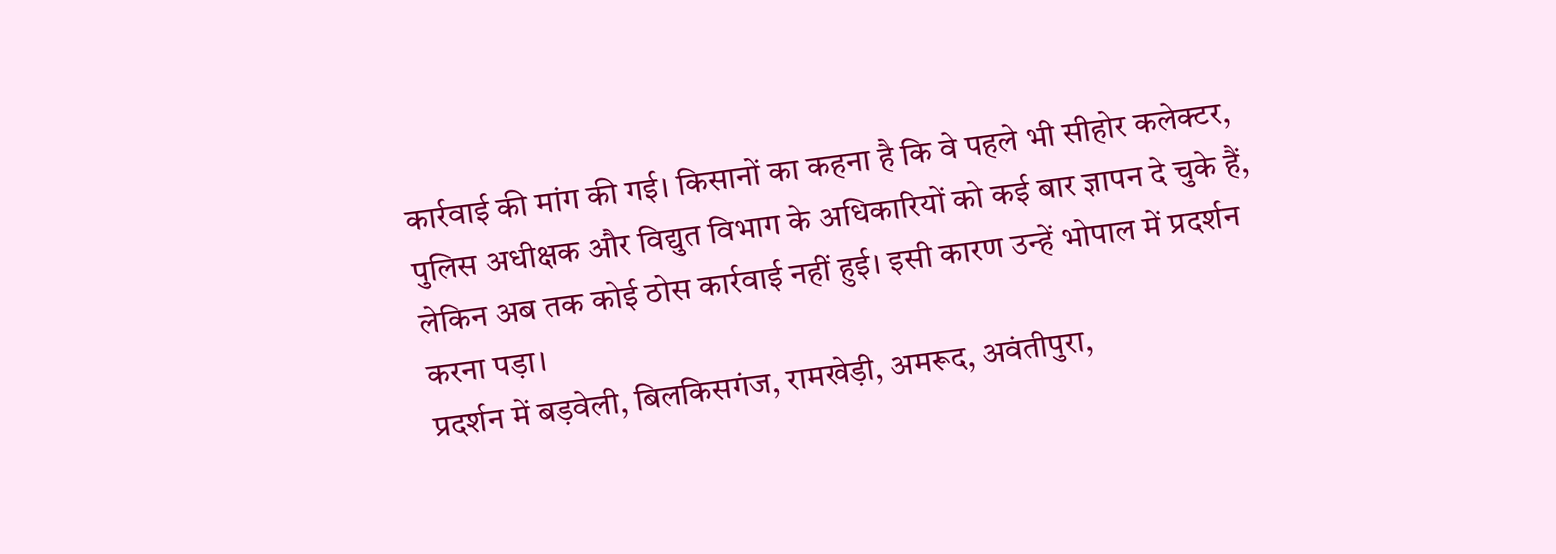कार्रवाई की मांग की गई। किसानों का कहना है कि वे पहले भी सीहोर कलेक्टर, पुलिस अधीक्षक और विद्युत विभाग के अधिकारियों को कई बार ज्ञापन दे चुके हैं, लेकिन अब तक कोई ठोस कार्रवाई नहीं हुई। इसी कारण उन्हें भोपाल में प्रदर्शन करना पड़ा।
प्रदर्शन में बड़वेली, बिलकिसगंज, रामखेड़ी, अमरूद, अवंतीपुरा,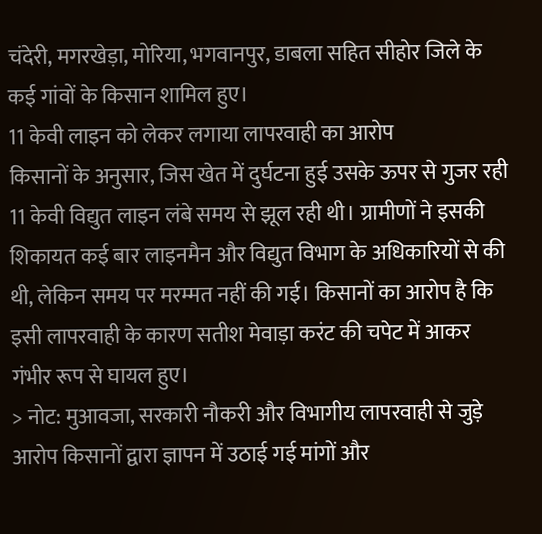चंदेरी, मगरखेड़ा, मोरिया, भगवानपुर, डाबला सहित सीहोर जिले के कई गांवों के किसान शामिल हुए।
11 केवी लाइन को लेकर लगाया लापरवाही का आरोप
किसानों के अनुसार, जिस खेत में दुर्घटना हुई उसके ऊपर से गुजर रही 11 केवी विद्युत लाइन लंबे समय से झूल रही थी। ग्रामीणों ने इसकी शिकायत कई बार लाइनमैन और विद्युत विभाग के अधिकारियों से की थी, लेकिन समय पर मरम्मत नहीं की गई। किसानों का आरोप है कि इसी लापरवाही के कारण सतीश मेवाड़ा करंट की चपेट में आकर गंभीर रूप से घायल हुए।
> नोट: मुआवजा, सरकारी नौकरी और विभागीय लापरवाही से जुड़े आरोप किसानों द्वारा ज्ञापन में उठाई गई मांगों और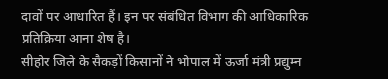दावों पर आधारित हैं। इन पर संबंधित विभाग की आधिकारिक प्रतिक्रिया आना शेष है।
सीहोर जिले के सैकड़ों किसानों ने भोपाल में ऊर्जा मंत्री प्रद्युम्न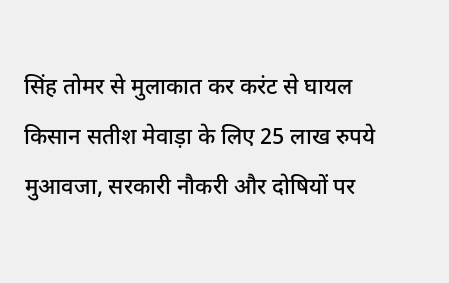सिंह तोमर से मुलाकात कर करंट से घायल किसान सतीश मेवाड़ा के लिए 25 लाख रुपये मुआवजा, सरकारी नौकरी और दोषियों पर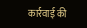कार्रवाई की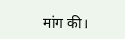मांग की।